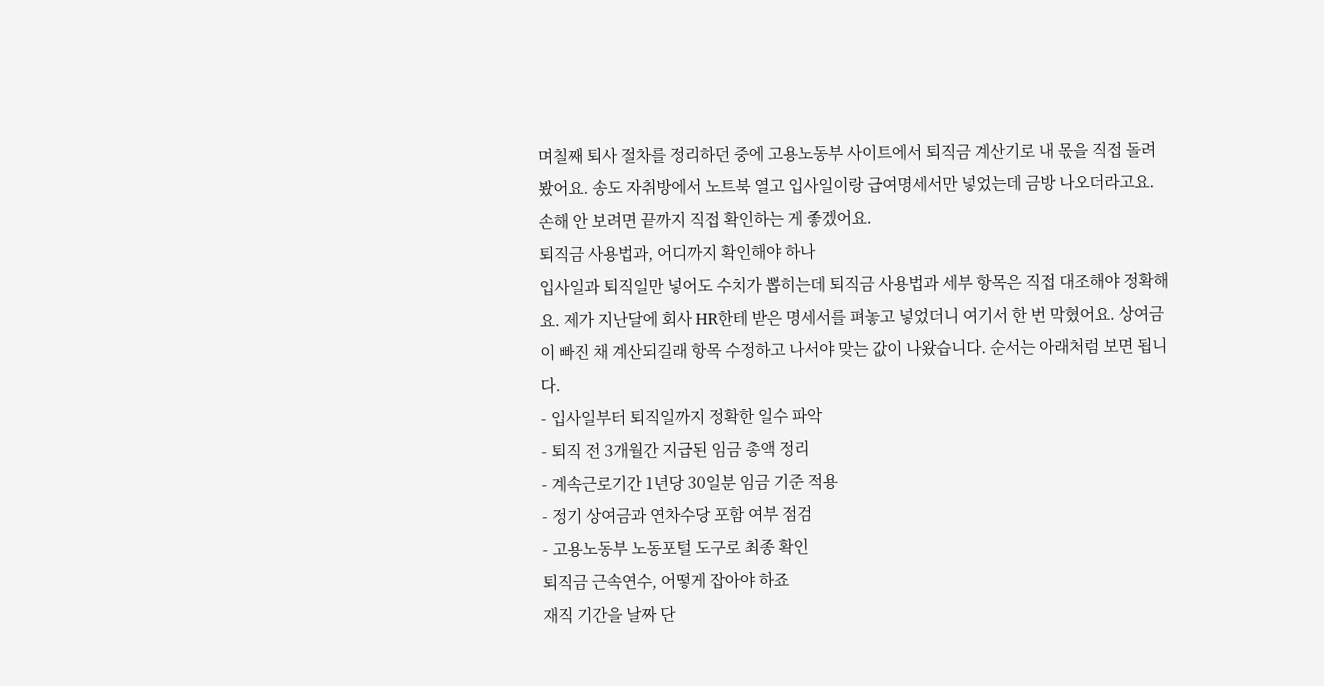며칠째 퇴사 절차를 정리하던 중에 고용노동부 사이트에서 퇴직금 계산기로 내 몫을 직접 돌려봤어요. 송도 자취방에서 노트북 열고 입사일이랑 급여명세서만 넣었는데 금방 나오더라고요. 손해 안 보려면 끝까지 직접 확인하는 게 좋겠어요.
퇴직금 사용법과, 어디까지 확인해야 하나
입사일과 퇴직일만 넣어도 수치가 뽑히는데 퇴직금 사용법과 세부 항목은 직접 대조해야 정확해요. 제가 지난달에 회사 HR한테 받은 명세서를 펴놓고 넣었더니 여기서 한 번 막혔어요. 상여금이 빠진 채 계산되길래 항목 수정하고 나서야 맞는 값이 나왔습니다. 순서는 아래처럼 보면 됩니다.
- 입사일부터 퇴직일까지 정확한 일수 파악
- 퇴직 전 3개월간 지급된 임금 총액 정리
- 계속근로기간 1년당 30일분 임금 기준 적용
- 정기 상여금과 연차수당 포함 여부 점검
- 고용노동부 노동포털 도구로 최종 확인
퇴직금 근속연수, 어떻게 잡아야 하죠
재직 기간을 날짜 단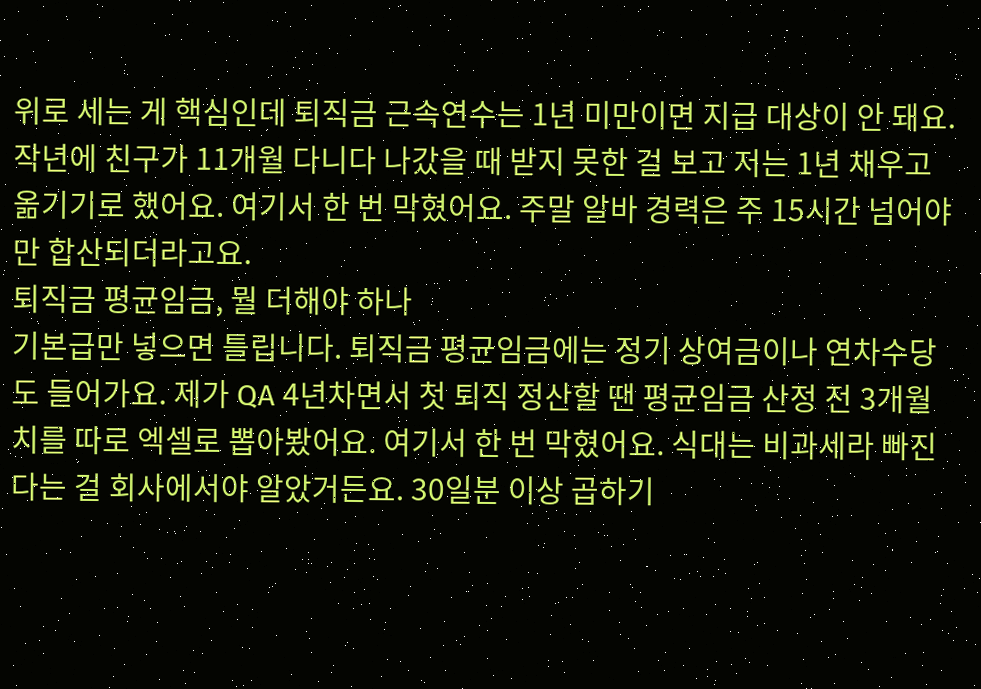위로 세는 게 핵심인데 퇴직금 근속연수는 1년 미만이면 지급 대상이 안 돼요. 작년에 친구가 11개월 다니다 나갔을 때 받지 못한 걸 보고 저는 1년 채우고 옮기기로 했어요. 여기서 한 번 막혔어요. 주말 알바 경력은 주 15시간 넘어야만 합산되더라고요.
퇴직금 평균임금, 뭘 더해야 하나
기본급만 넣으면 틀립니다. 퇴직금 평균임금에는 정기 상여금이나 연차수당도 들어가요. 제가 QA 4년차면서 첫 퇴직 정산할 땐 평균임금 산정 전 3개월 치를 따로 엑셀로 뽑아봤어요. 여기서 한 번 막혔어요. 식대는 비과세라 빠진다는 걸 회사에서야 알았거든요. 30일분 이상 곱하기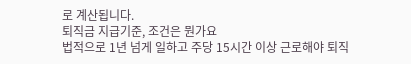로 계산됩니다.
퇴직금 지급기준, 조건은 뭔가요
법적으로 1년 넘게 일하고 주당 15시간 이상 근로해야 퇴직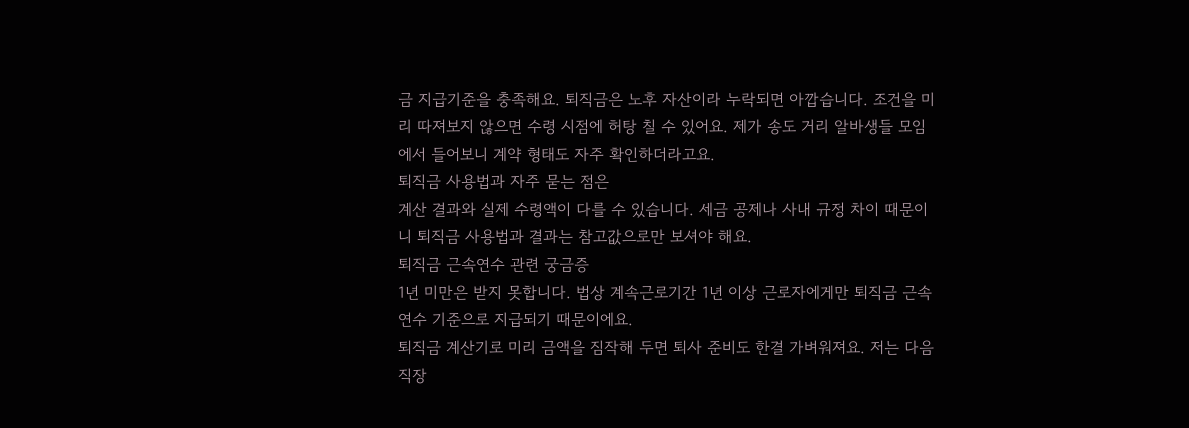금 지급기준을 충족해요. 퇴직금은 노후 자산이라 누락되면 아깝습니다. 조건을 미리 따져보지 않으면 수령 시점에 허탕 칠 수 있어요. 제가 송도 거리 알바생들 모임에서 들어보니 계약 형태도 자주 확인하더라고요.
퇴직금 사용법과 자주 묻는 점은
계산 결과와 실제 수령액이 다를 수 있습니다. 세금 공제나 사내 규정 차이 때문이니 퇴직금 사용법과 결과는 참고값으로만 보셔야 해요.
퇴직금 근속연수 관련 궁금증
1년 미만은 받지 못합니다. 법상 계속근로기간 1년 이상 근로자에게만 퇴직금 근속연수 기준으로 지급되기 때문이에요.
퇴직금 계산기로 미리 금액을 짐작해 두면 퇴사 준비도 한결 가벼워져요. 저는 다음 직장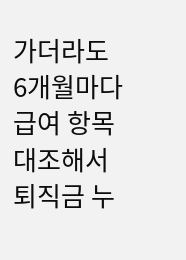가더라도 6개월마다 급여 항목 대조해서 퇴직금 누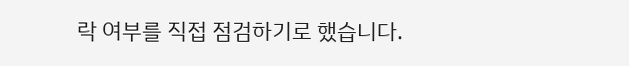락 여부를 직접 점검하기로 했습니다.